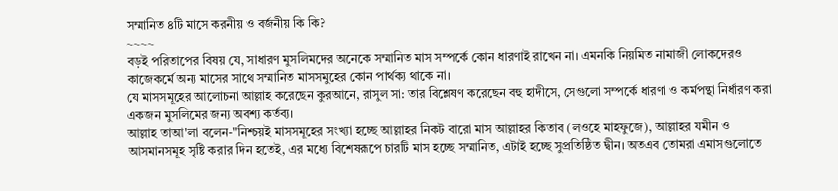সম্মানিত ৪টি মাসে করনীয় ও বর্জনীয় কি কি?
~~~~
বড়ই পরিতাপের বিষয় যে, সাধারণ মুসলিমদের অনেকে সম্মানিত মাস সম্পর্কে কোন ধারণাই রাখেন না। এমনকি নিয়মিত নামাজী লোকদেরও কাজেকর্মে অন্য মাসের সাথে সম্মানিত মাসসমুহের কোন পার্থক্য থাকে না।
যে মাসসমূহের আলোচনা আল্লাহ করেছেন কুরআনে, রাসুল সা: তার বিশ্লেষণ করেছেন বহু হাদীসে, সেগুলো সম্পর্কে ধারণা ও কর্মপন্থা নির্ধারণ করা একজন মুসলিমের জন্য অবশ্য কর্তব্য।
আল্লাহ তাআ'লা বলেন-"নিশ্চয়ই মাসসমূহের সংখ্যা হচ্ছে আল্লাহর নিকট বারো মাস আল্লাহর কিতাব (লওহে মাহফুজে), আল্লাহর যমীন ও আসমানসমূহ সৃষ্টি করার দিন হতেই, এর মধ্যে বিশেষরূপে চারটি মাস হচ্ছে সম্মানিত, এটাই হচ্ছে সুপ্রতিষ্ঠিত দ্বীন। অতএব তোমরা এমাসগুলোতে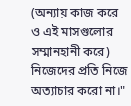(অন্যায় কাজ করে ও এই মাসগুলোর সম্মানহানী করে) নিজেদের প্রতি নিজে অত্যাচার করো না।"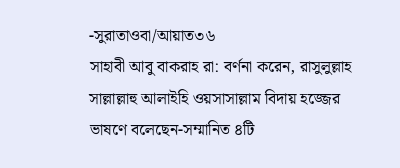-সুরাতাওবা/আয়াত৩৬
সাহাবী আবু বাকরাহ রা: বর্ণনা করেন, রাসুলুল্লাহ সাল্লাল্লাহু আলাইহি ওয়সাসাল্লাম বিদায় হজ্জের ভাষণে বলেছেন-সম্মানিত ৪টি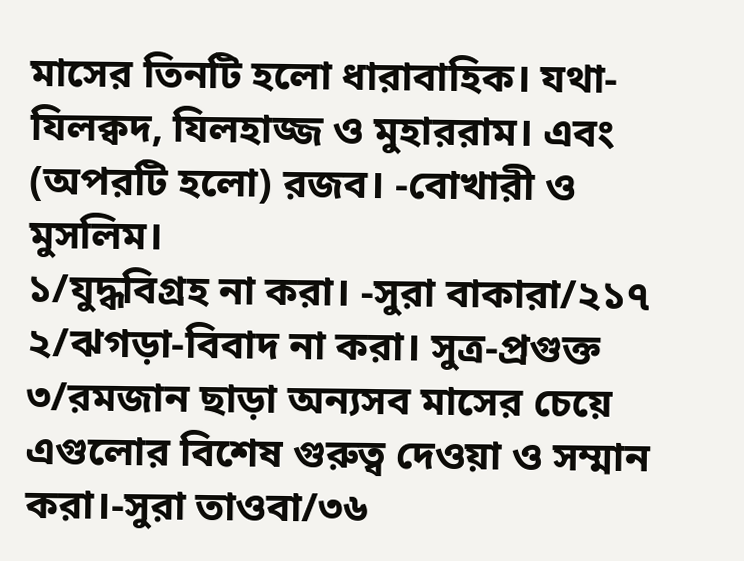মাসের তিনটি হলো ধারাবাহিক। যথা-যিলক্বদ, যিলহাজ্জ ও মুহাররাম। এবং (অপরটি হলো) রজব। -বোখারী ও মুসলিম।
১/যুদ্ধবিগ্রহ না করা। -সুরা বাকারা/২১৭
২/ঝগড়া-বিবাদ না করা। সুত্র-প্রগুক্ত
৩/রমজান ছাড়া অন্যসব মাসের চেয়ে এগুলোর বিশেষ গুরুত্ব দেওয়া ও সম্মান করা।-সুরা তাওবা/৩৬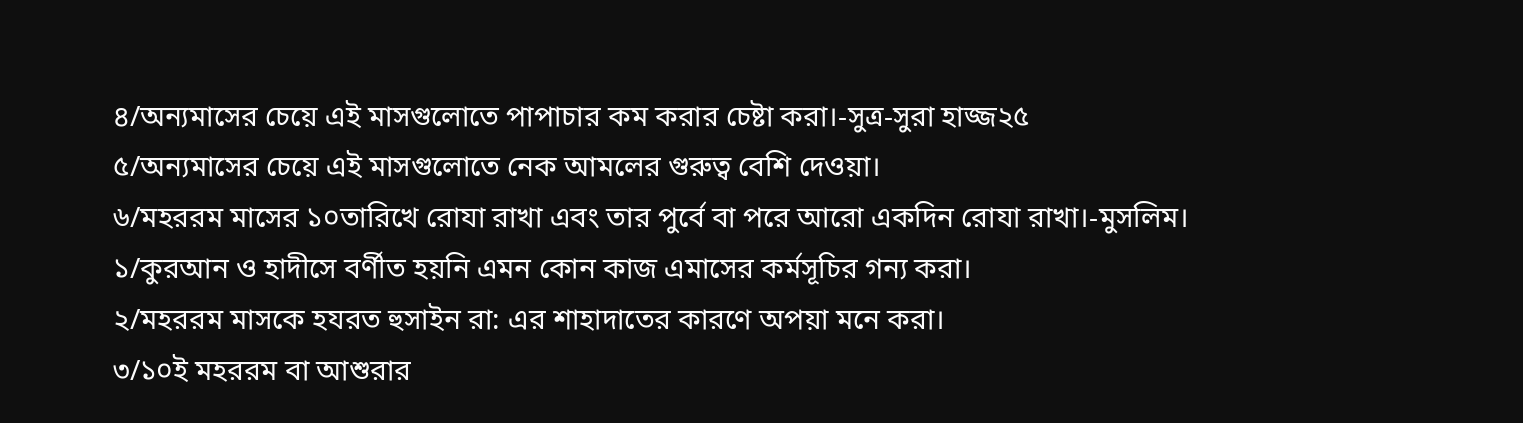৪/অন্যমাসের চেয়ে এই মাসগুলোতে পাপাচার কম করার চেষ্টা করা।-সুত্র-সুরা হাজ্জ২৫
৫/অন্যমাসের চেয়ে এই মাসগুলোতে নেক আমলের গুরুত্ব বেশি দেওয়া।
৬/মহররম মাসের ১০তারিখে রোযা রাখা এবং তার পুর্বে বা পরে আরো একদিন রোযা রাখা।-মুসলিম।
১/কুরআন ও হাদীসে বর্ণীত হয়নি এমন কোন কাজ এমাসের কর্মসূচির গন্য করা।
২/মহররম মাসকে হযরত হুসাইন রা: এর শাহাদাতের কারণে অপয়া মনে করা।
৩/১০ই মহররম বা আশুরার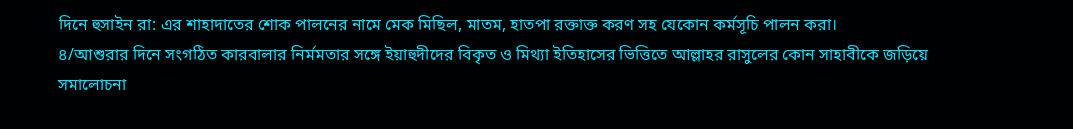দিনে হুসাইন রা: এর শাহাদাতের শোক পালনের নামে মেক মিছিল, মাতম, হাতপা রক্তাক্ত করণ সহ যেকোন কর্মসূচি পালন করা।
৪/আশুরার দিনে সংগঠিত কারবালার নির্মমতার সঙ্গে ইয়াহুদীদের বিকৃত ও মিথ্যা ইতিহাসের ভিত্তিতে আল্লাহর রাসুলের কোন সাহাবীকে জড়িয়ে সমালোচনা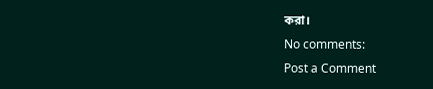করা।
No comments:
Post a Comment